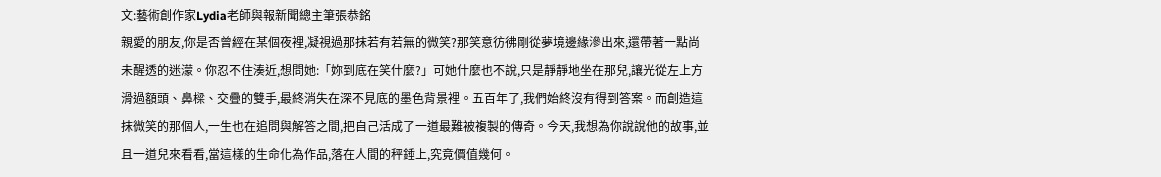文:藝術創作家Lydia老師與報新聞總主筆張恭銘
親愛的朋友,你是否曾經在某個夜裡,凝視過那抹若有若無的微笑?那笑意彷彿剛從夢境邊緣滲出來,還帶著一點尚未醒透的迷濛。你忍不住湊近,想問她:「妳到底在笑什麼?」可她什麼也不說,只是靜靜地坐在那兒,讓光從左上方滑過額頭、鼻樑、交疊的雙手,最終消失在深不見底的墨色背景裡。五百年了,我們始終沒有得到答案。而創造這抹微笑的那個人,一生也在追問與解答之間,把自己活成了一道最難被複製的傳奇。今天,我想為你說說他的故事,並且一道兒來看看,當這樣的生命化為作品,落在人間的秤錘上,究竟價值幾何。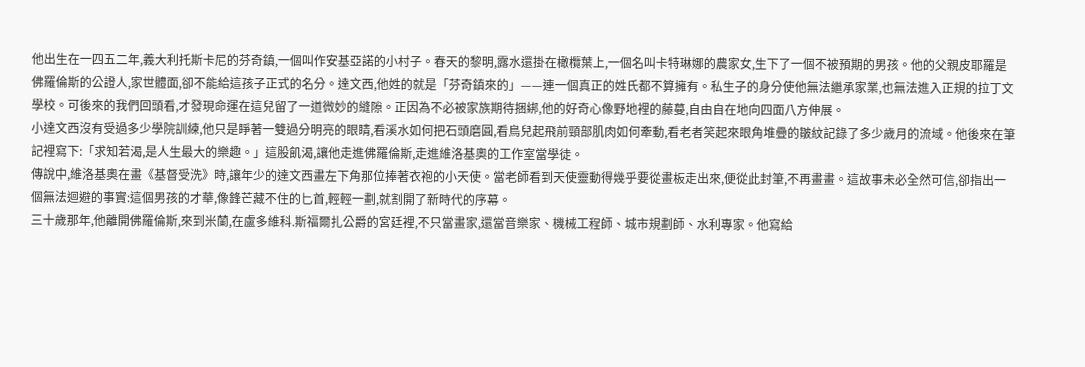他出生在一四五二年,義大利托斯卡尼的芬奇鎮,一個叫作安基亞諾的小村子。春天的黎明,露水還掛在橄欖葉上,一個名叫卡特琳娜的農家女,生下了一個不被預期的男孩。他的父親皮耶羅是佛羅倫斯的公證人,家世體面,卻不能給這孩子正式的名分。達文西,他姓的就是「芬奇鎮來的」——連一個真正的姓氏都不算擁有。私生子的身分使他無法繼承家業,也無法進入正規的拉丁文學校。可後來的我們回頭看,才發現命運在這兒留了一道微妙的縫隙。正因為不必被家族期待捆綁,他的好奇心像野地裡的藤蔓,自由自在地向四面八方伸展。
小達文西沒有受過多少學院訓練,他只是睜著一雙過分明亮的眼睛,看溪水如何把石頭磨圓,看鳥兒起飛前頸部肌肉如何牽動,看老者笑起來眼角堆疊的皺紋記錄了多少歲月的流域。他後來在筆記裡寫下:「求知若渴,是人生最大的樂趣。」這股飢渴,讓他走進佛羅倫斯,走進維洛基奧的工作室當學徒。
傳說中,維洛基奧在畫《基督受洗》時,讓年少的達文西畫左下角那位捧著衣袍的小天使。當老師看到天使靈動得幾乎要從畫板走出來,便從此封筆,不再畫畫。這故事未必全然可信,卻指出一個無法迴避的事實:這個男孩的才華,像鋒芒藏不住的匕首,輕輕一劃,就割開了新時代的序幕。
三十歲那年,他離開佛羅倫斯,來到米蘭,在盧多維科.斯福爾扎公爵的宮廷裡,不只當畫家,還當音樂家、機械工程師、城市規劃師、水利專家。他寫給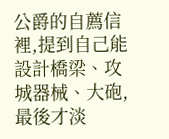公爵的自薦信裡,提到自己能設計橋梁、攻城器械、大砲,最後才淡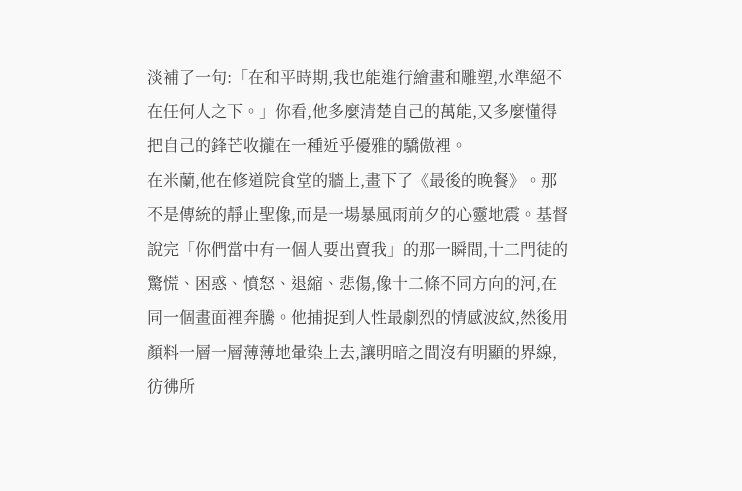淡補了一句:「在和平時期,我也能進行繪畫和雕塑,水準絕不在任何人之下。」你看,他多麼清楚自己的萬能,又多麼懂得把自己的鋒芒收攏在一種近乎優雅的驕傲裡。
在米蘭,他在修道院食堂的牆上,畫下了《最後的晚餐》。那不是傳統的靜止聖像,而是一場暴風雨前夕的心靈地震。基督說完「你們當中有一個人要出賣我」的那一瞬間,十二門徒的驚慌、困惑、憤怒、退縮、悲傷,像十二條不同方向的河,在同一個畫面裡奔騰。他捕捉到人性最劇烈的情感波紋,然後用顏料一層一層薄薄地暈染上去,讓明暗之間沒有明顯的界線,彷彿所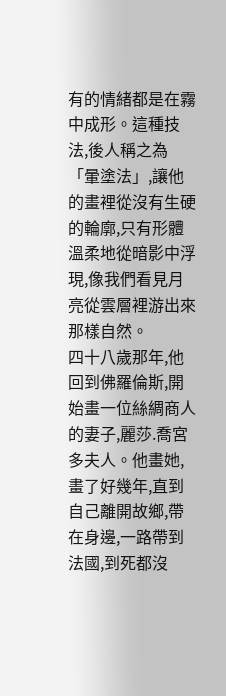有的情緒都是在霧中成形。這種技法,後人稱之為「暈塗法」,讓他的畫裡從沒有生硬的輪廓,只有形體溫柔地從暗影中浮現,像我們看見月亮從雲層裡游出來那樣自然。
四十八歲那年,他回到佛羅倫斯,開始畫一位絲綢商人的妻子,麗莎.喬宮多夫人。他畫她,畫了好幾年,直到自己離開故鄉,帶在身邊,一路帶到法國,到死都沒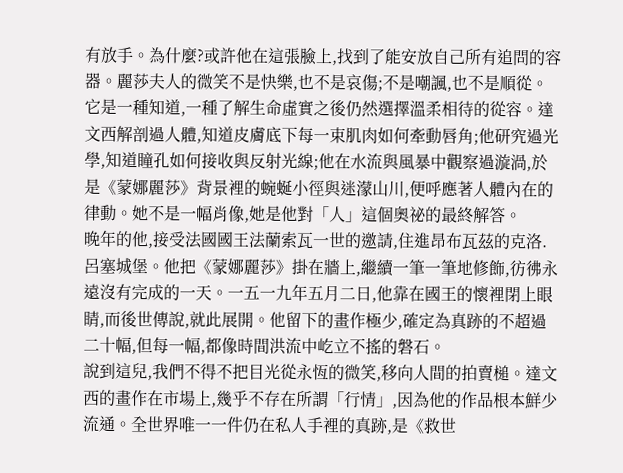有放手。為什麼?或許他在這張臉上,找到了能安放自己所有追問的容器。麗莎夫人的微笑不是快樂,也不是哀傷;不是嘲諷,也不是順從。它是一種知道,一種了解生命虛實之後仍然選擇溫柔相待的從容。達文西解剖過人體,知道皮膚底下每一束肌肉如何牽動唇角;他研究過光學,知道瞳孔如何接收與反射光線;他在水流與風暴中觀察過漩渦,於是《蒙娜麗莎》背景裡的蜿蜒小徑與迷濛山川,便呼應著人體內在的律動。她不是一幅肖像,她是他對「人」這個奧祕的最終解答。
晚年的他,接受法國國王法蘭索瓦一世的邀請,住進昂布瓦茲的克洛.呂塞城堡。他把《蒙娜麗莎》掛在牆上,繼續一筆一筆地修飾,彷彿永遠沒有完成的一天。一五一九年五月二日,他靠在國王的懷裡閉上眼睛,而後世傳說,就此展開。他留下的畫作極少,確定為真跡的不超過二十幅,但每一幅,都像時間洪流中屹立不搖的磐石。
說到這兒,我們不得不把目光從永恆的微笑,移向人間的拍賣槌。達文西的畫作在市場上,幾乎不存在所謂「行情」,因為他的作品根本鮮少流通。全世界唯一一件仍在私人手裡的真跡,是《救世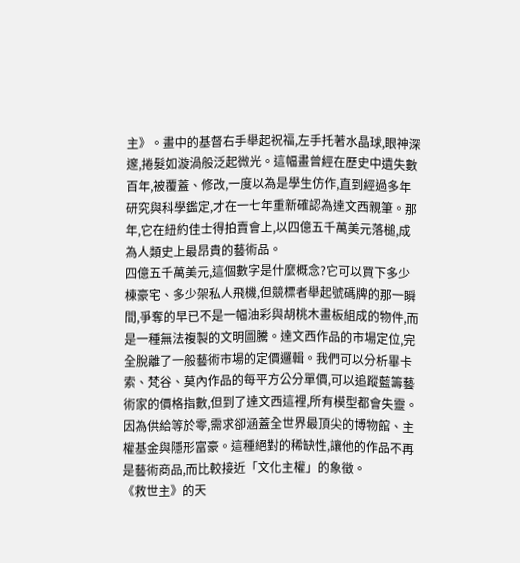主》。畫中的基督右手舉起祝福,左手托著水晶球,眼神深邃,捲髮如漩渦般泛起微光。這幅畫曾經在歷史中遺失數百年,被覆蓋、修改,一度以為是學生仿作,直到經過多年研究與科學鑑定,才在一七年重新確認為達文西親筆。那年,它在紐約佳士得拍賣會上,以四億五千萬美元落槌,成為人類史上最昂貴的藝術品。
四億五千萬美元,這個數字是什麼概念?它可以買下多少棟豪宅、多少架私人飛機,但競標者舉起號碼牌的那一瞬間,爭奪的早已不是一幅油彩與胡桃木畫板組成的物件,而是一種無法複製的文明圖騰。達文西作品的市場定位,完全脫離了一般藝術市場的定價邏輯。我們可以分析畢卡索、梵谷、莫內作品的每平方公分單價,可以追蹤藍籌藝術家的價格指數,但到了達文西這裡,所有模型都會失靈。因為供給等於零,需求卻涵蓋全世界最頂尖的博物館、主權基金與隱形富豪。這種絕對的稀缺性,讓他的作品不再是藝術商品,而比較接近「文化主權」的象徵。
《救世主》的天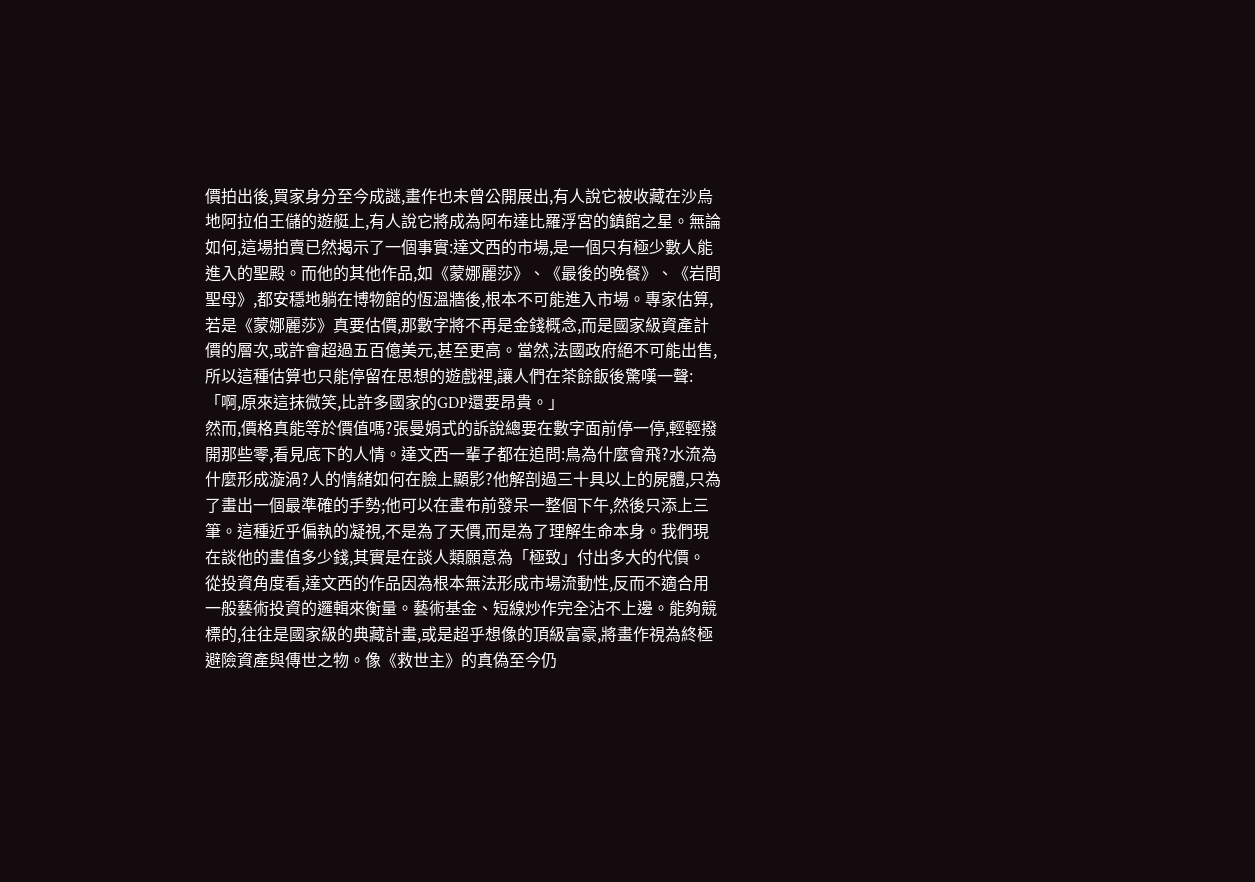價拍出後,買家身分至今成謎,畫作也未曾公開展出,有人說它被收藏在沙烏地阿拉伯王儲的遊艇上,有人說它將成為阿布達比羅浮宮的鎮館之星。無論如何,這場拍賣已然揭示了一個事實:達文西的市場,是一個只有極少數人能進入的聖殿。而他的其他作品,如《蒙娜麗莎》、《最後的晚餐》、《岩間聖母》,都安穩地躺在博物館的恆溫牆後,根本不可能進入市場。專家估算,若是《蒙娜麗莎》真要估價,那數字將不再是金錢概念,而是國家級資產計價的層次,或許會超過五百億美元,甚至更高。當然,法國政府絕不可能出售,所以這種估算也只能停留在思想的遊戲裡,讓人們在茶餘飯後驚嘆一聲:「啊,原來這抹微笑,比許多國家的GDP還要昂貴。」
然而,價格真能等於價值嗎?張曼娟式的訴說總要在數字面前停一停,輕輕撥開那些零,看見底下的人情。達文西一輩子都在追問:鳥為什麼會飛?水流為什麼形成漩渦?人的情緒如何在臉上顯影?他解剖過三十具以上的屍體,只為了畫出一個最準確的手勢;他可以在畫布前發呆一整個下午,然後只添上三筆。這種近乎偏執的凝視,不是為了天價,而是為了理解生命本身。我們現在談他的畫值多少錢,其實是在談人類願意為「極致」付出多大的代價。
從投資角度看,達文西的作品因為根本無法形成市場流動性,反而不適合用一般藝術投資的邏輯來衡量。藝術基金、短線炒作完全沾不上邊。能夠競標的,往往是國家級的典藏計畫,或是超乎想像的頂級富豪,將畫作視為終極避險資產與傳世之物。像《救世主》的真偽至今仍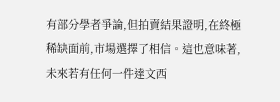有部分學者爭論,但拍賣結果證明,在終極稀缺面前,市場選擇了相信。這也意味著,未來若有任何一件達文西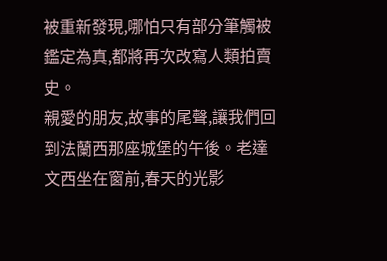被重新發現,哪怕只有部分筆觸被鑑定為真,都將再次改寫人類拍賣史。
親愛的朋友,故事的尾聲,讓我們回到法蘭西那座城堡的午後。老達文西坐在窗前,春天的光影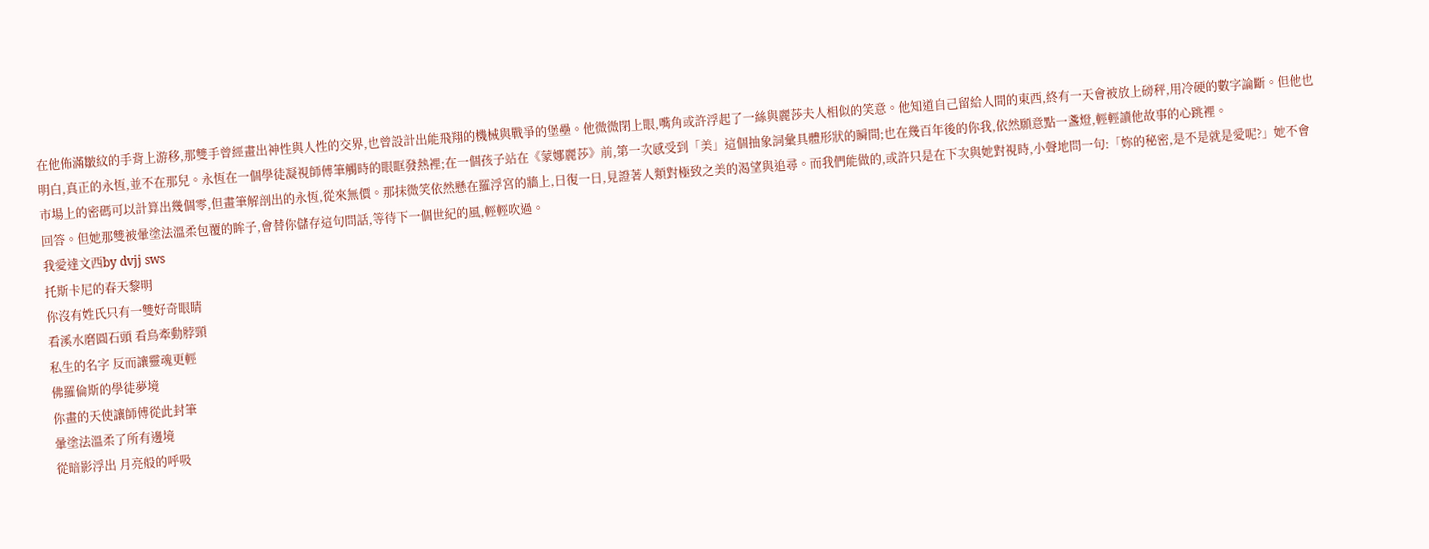在他佈滿皺紋的手背上游移,那雙手曾經畫出神性與人性的交界,也曾設計出能飛翔的機械與戰爭的堡壘。他微微閉上眼,嘴角或許浮起了一絲與麗莎夫人相似的笑意。他知道自己留給人間的東西,終有一天會被放上磅秤,用冷硬的數字論斷。但他也明白,真正的永恆,並不在那兒。永恆在一個學徒凝視師傅筆觸時的眼眶發熱裡;在一個孩子站在《蒙娜麗莎》前,第一次感受到「美」這個抽象詞彙具體形狀的瞬間;也在幾百年後的你我,依然願意點一盞燈,輕輕讀他故事的心跳裡。
市場上的密碼可以計算出幾個零,但畫筆解剖出的永恆,從來無價。那抹微笑依然懸在羅浮宮的牆上,日復一日,見證著人類對極致之美的渴望與追尋。而我們能做的,或許只是在下次與她對視時,小聲地問一句:「妳的秘密,是不是就是愛呢?」她不會回答。但她那雙被暈塗法溫柔包覆的眸子,會替你儲存這句問話,等待下一個世紀的風,輕輕吹過。
我愛達文西by dvjj sws
托斯卡尼的春天黎明
你沒有姓氏只有一雙好奇眼睛
看溪水磨圓石頭 看鳥牽動脖頸
私生的名字 反而讓靈魂更輕
佛羅倫斯的學徒夢境
你畫的天使讓師傅從此封筆
暈塗法溫柔了所有邊境
從暗影浮出 月亮般的呼吸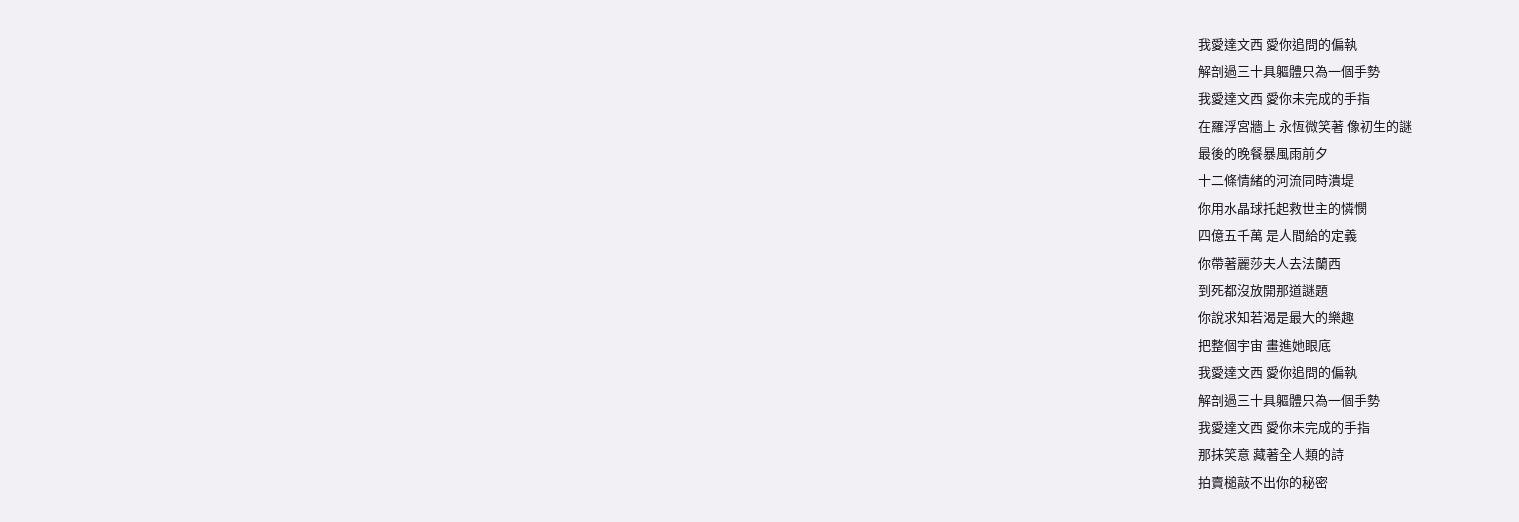我愛達文西 愛你追問的偏執
解剖過三十具軀體只為一個手勢
我愛達文西 愛你未完成的手指
在羅浮宮牆上 永恆微笑著 像初生的謎
最後的晚餐暴風雨前夕
十二條情緒的河流同時潰堤
你用水晶球托起救世主的憐憫
四億五千萬 是人間給的定義
你帶著麗莎夫人去法蘭西
到死都沒放開那道謎題
你說求知若渴是最大的樂趣
把整個宇宙 畫進她眼底
我愛達文西 愛你追問的偏執
解剖過三十具軀體只為一個手勢
我愛達文西 愛你未完成的手指
那抹笑意 藏著全人類的詩
拍賣槌敲不出你的秘密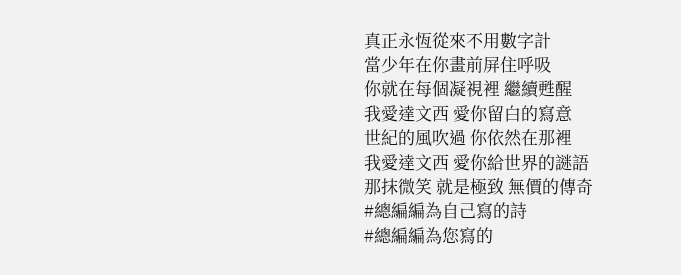真正永恆從來不用數字計
當少年在你畫前屏住呼吸
你就在每個凝視裡 繼續甦醒
我愛達文西 愛你留白的寫意
世紀的風吹過 你依然在那裡
我愛達文西 愛你給世界的謎語
那抹微笑 就是極致 無價的傳奇
#總編編為自己寫的詩
#總編編為您寫的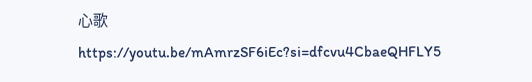心歌
https://youtu.be/mAmrzSF6iEc?si=dfcvu4CbaeQHFLY5